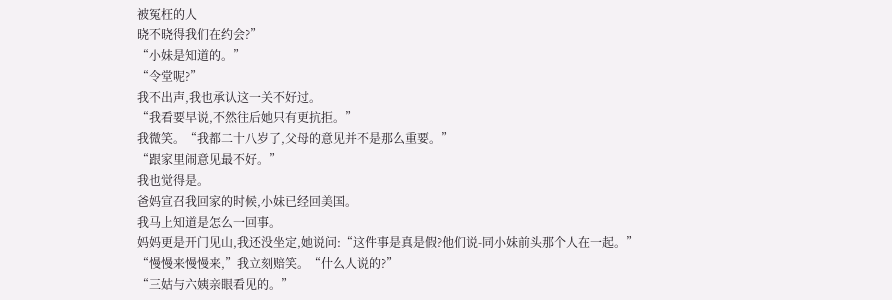被冤枉的人
晓不晓得我们在约会?”
“小妹是知道的。”
“令堂呢?”
我不出声,我也承认这一关不好过。
“我看要早说,不然往后她只有更抗拒。”
我微笑。“我都二十八岁了,父母的意见并不是那么重要。”
“跟家里闹意见最不好。”
我也觉得是。
爸妈宣召我回家的时候,小妹已经回美国。
我马上知道是怎么一回事。
妈妈更是开门见山,我还没坐定,她说问:“这件事是真是假?他们说-同小妹前头那个人在一起。”
“慢慢来慢慢来,”我立刻赔笑。“什么人说的?”
“三姑与六姨亲眼看见的。”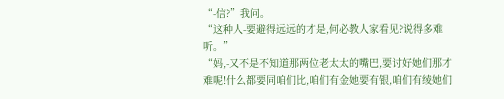“-信?”我问。
“这种人-要避得远远的才是,何必教人家看见?说得多难听。”
“妈,-又不是不知道那两位老太太的嘴巴,要讨好她们那才难呢!什么都要同咱们比,咱们有金她要有银,咱们有绫她们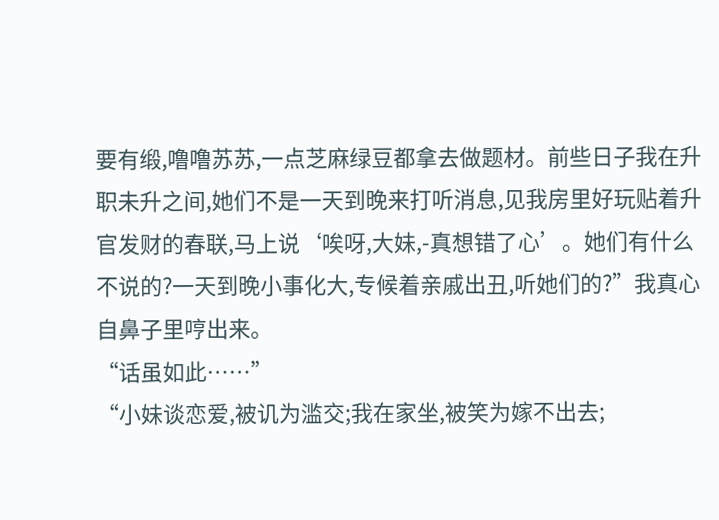要有缎,噜噜苏苏,一点芝麻绿豆都拿去做题材。前些日子我在升职未升之间,她们不是一天到晚来打听消息,见我房里好玩贴着升官发财的春联,马上说‘唉呀,大妹,-真想错了心’。她们有什么不说的?一天到晚小事化大,专候着亲戚出丑,听她们的?”我真心自鼻子里哼出来。
“话虽如此……”
“小妹谈恋爱,被讥为滥交;我在家坐,被笑为嫁不出去;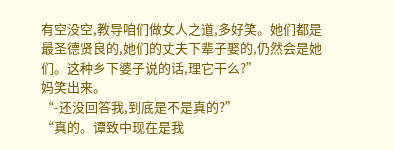有空没空,教导咱们做女人之道,多好笑。她们都是最圣德贤良的,她们的丈夫下辈子娶的,仍然会是她们。这种乡下婆子说的话,理它干么?”
妈笑出来。
“-还没回答我,到底是不是真的?”
“真的。谭致中现在是我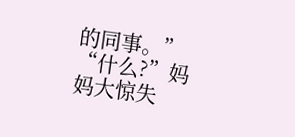的同事。”
“什么?”妈妈大惊失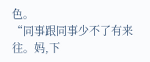色。
“同事跟同事少不了有来往。妈,下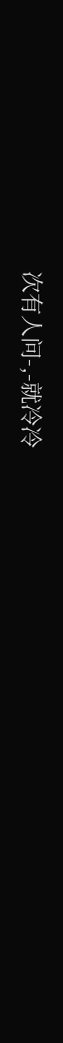次有人问-,-就冷冷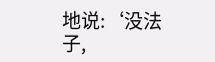地说:‘没法子,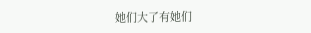她们大了有她们